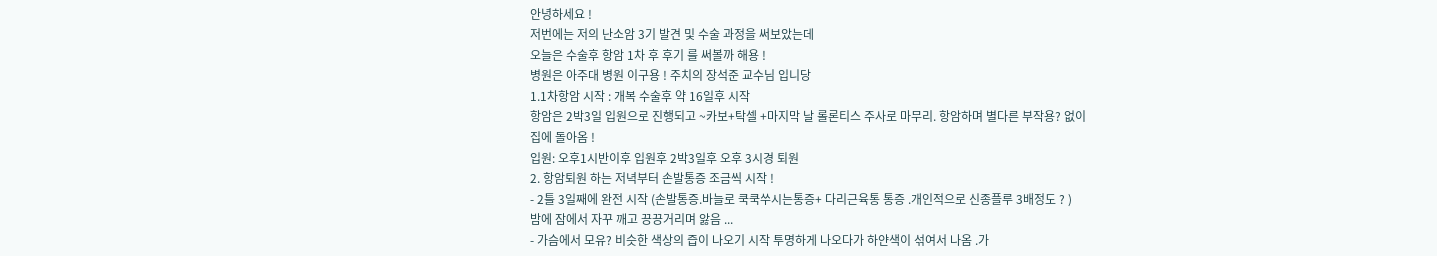안녕하세요 !
저번에는 저의 난소암 3기 발견 및 수술 과정을 써보았는데
오늘은 수술후 항암 1차 후 후기 를 써볼까 해용 !
병원은 아주대 병원 이구용 ! 주치의 장석준 교수님 입니당
1.1차항암 시작 : 개복 수술후 약 16일후 시작
항암은 2박3일 입원으로 진행되고 ~카보+탁셀 +마지막 날 롤론티스 주사로 마무리. 항암하며 별다른 부작용? 없이
집에 돌아옴 !
입원: 오후1시반이후 입원후 2박3일후 오후 3시경 퇴원
2. 항암퇴원 하는 저녁부터 손발통증 조금씩 시작 !
- 2틀 3일째에 완전 시작 (손발통증.바늘로 쿡쿡쑤시는통증+ 다리근육통 통증 .개인적으로 신종플루 3배정도 ? )
밤에 잠에서 자꾸 깨고 끙끙거리며 앓음 ...
- 가슴에서 모유? 비슷한 색상의 즙이 나오기 시작 투명하게 나오다가 하얀색이 섞여서 나옴 .가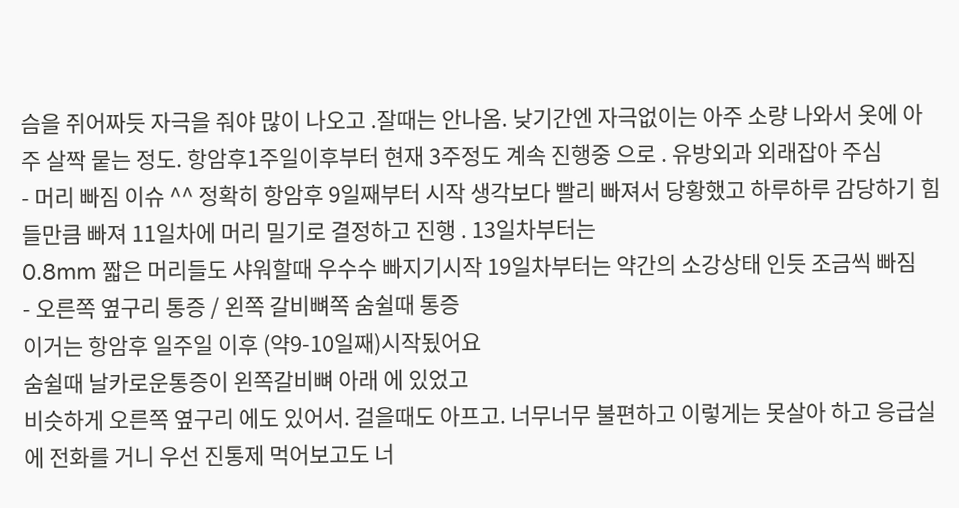슴을 쥐어짜듯 자극을 줘야 많이 나오고 .잘때는 안나옴. 낮기간엔 자극없이는 아주 소량 나와서 옷에 아주 살짝 뭍는 정도. 항암후1주일이후부터 현재 3주정도 계속 진행중 으로 . 유방외과 외래잡아 주심
- 머리 빠짐 이슈 ^^ 정확히 항암후 9일째부터 시작 생각보다 빨리 빠져서 당황했고 하루하루 감당하기 힘들만큼 빠져 11일차에 머리 밀기로 결정하고 진행 . 13일차부터는
0.8mm 짧은 머리들도 샤워할때 우수수 빠지기시작 19일차부터는 약간의 소강상태 인듯 조금씩 빠짐
- 오른쪽 옆구리 통증 / 왼쪽 갈비뼈쪽 숨쉴때 통증
이거는 항암후 일주일 이후 (약9-10일째)시작됬어요
숨쉴때 날카로운통증이 왼쪽갈비뼈 아래 에 있었고
비슷하게 오른쪽 옆구리 에도 있어서. 걸을때도 아프고. 너무너무 불편하고 이렇게는 못살아 하고 응급실에 전화를 거니 우선 진통제 먹어보고도 너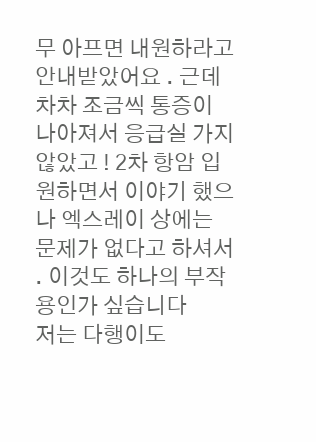무 아프면 내원하라고 안내받았어요 . 근데 차차 조금씩 통증이 나아져서 응급실 가지 않았고 ! 2차 항암 입원하면서 이야기 했으나 엑스레이 상에는 문제가 없다고 하셔서 . 이것도 하나의 부작용인가 싶습니다
저는 다행이도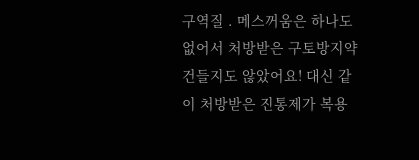구역질 . 메스꺼움은 하나도 없어서 처방받은 구토방지약 건들지도 않았어요! 대신 같이 처방받은 진통제가 복용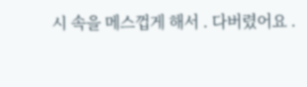시 속을 메스껍게 해서 . 다버렸어요 .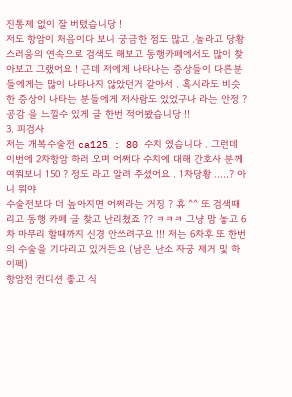진통제 없이 잘 버텼습니당 !
저도 항암이 처음이다 보니 궁금한 점도 많고 .놀라고 당황스러움의 연속으로 검색도 해보고 동행카페에서도 많이 찾아보고 그랬어요 ! 근데 저에게 나타나는 증상들이 다른분 들에게는 많이 나타나지 않았던거 같아서 . 혹시라도 비슷한 증상이 나타는 분들에게 저사람도 있었구나 라는 안정 ? 공감 을 느낄수 있게 글 한번 적어봤습니당 !!
3. 피검사
저는 개복수술전 ca125 : 80 수치 였습니다 . 그런데 이번에 2차항암 하러 오며 어쩌다 수치에 대해 간호사 분께 여쭤보니 150 ? 정도 라고 알려 주셨어요 . 1차당황 .....? 아니 뭐야
수술전보다 더 높아지면 어쩌라는 거징 ? 휴 ^^ 또 검색때리고 동행 카페 글 찾고 난리쳤죠 ?? ㅋㅋㅋ 그냥 맘 놓고 6차 마무리 할때까지 신경 안쓰려구요 !!! 저는 6차후 또 한번의 수술을 기다리고 있거든요 (남은 난소 자궁 제거 및 하이펙)
항암전 컨디션 좋고 식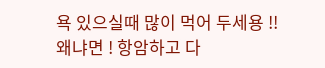욕 있으실때 많이 먹어 두세용 !!
왜냐면 ! 항암하고 다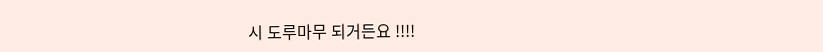시 도루마무 되거든요 !!!!